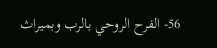56- الفرح الروحي بالرب وبميراث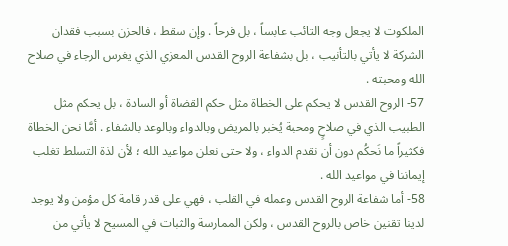الملكوت لا يجعل وجه التائب عابساً ، بل فرحاً . وإن سقط ، فالحزن بسبب فقدان الشركة لا يأتي بالتأنيب ، بل بشفاعة الروح القدس المعزي الذي يغرس الرجاء في صلاح الله ومحبته .
57- الروح القدس لا يحكم على الخطاة مثل حكم القضاة أو السادة ، بل يحكم مثل الطبيب الذي في صلاحٍ ومحبة يُخبر بالمريض وبالدواء وبالوعد بالشفاء . أمَّا نحن الخطاة فكثيراً ما نَحكُم دون أن نقدم الدواء ، ولا حتى نعلن مواعيد الله ؛ لأن لذة التسلط تغلب إيماننا في مواعيد الله .
58- أما شفاعة الروح القدس وعمله في القلب ، فهي على قدر قامة كل مؤمن ولا يوجد لدينا تقنين خاص بالروح القدس ، ولكن الممارسة والثبات في المسيح لا يأتي من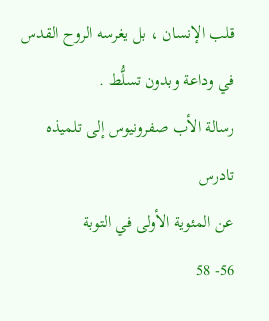قلب الإنسان ، بل يغرسه الروح القدس في وداعة وبدون تسلُّط .
رسالة الأب صفرونيوس إلى تلميذه تادرس
عن المئوية الأولى في التوبة
56- 58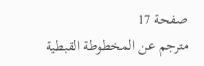صفحة 17
مترجم عن المخطوطة القبطية